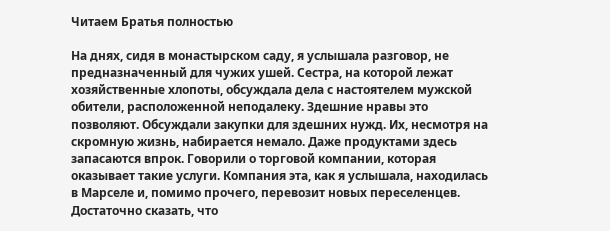Читаем Братья полностью

На днях, сидя в монастырском саду, я услышала разговор, не предназначенный для чужих ушей. Сестра, на которой лежат хозяйственные хлопоты, обсуждала дела с настоятелем мужской обители, расположенной неподалеку. Здешние нравы это позволяют. Обсуждали закупки для здешних нужд. Их, несмотря на скромную жизнь, набирается немало. Даже продуктами здесь запасаются впрок. Говорили о торговой компании, которая оказывает такие услуги. Компания эта, как я услышала, находилась в Марселе и, помимо прочего, перевозит новых переселенцев. Достаточно сказать, что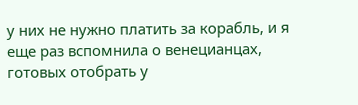у них не нужно платить за корабль, и я еще раз вспомнила о венецианцах, готовых отобрать у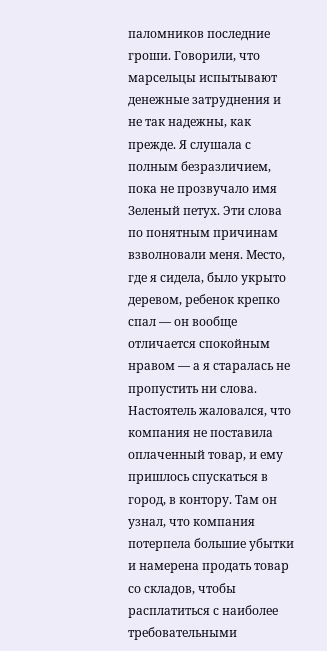паломников последние гроши. Говорили, что марсельцы испытывают денежные затруднения и не так надежны, как прежде. Я слушала с полным безразличием, пока не прозвучало имя Зеленый петух. Эти слова по понятным причинам взволновали меня. Место, где я сидела, было укрыто деревом, ребенок крепко спал — он вообще отличается спокойным нравом — а я старалась не пропустить ни слова. Настоятель жаловался, что компания не поставила оплаченный товар, и ему пришлось спускаться в город, в контору. Там он узнал, что компания потерпела большие убытки и намерена продать товар со складов, чтобы расплатиться с наиболее требовательными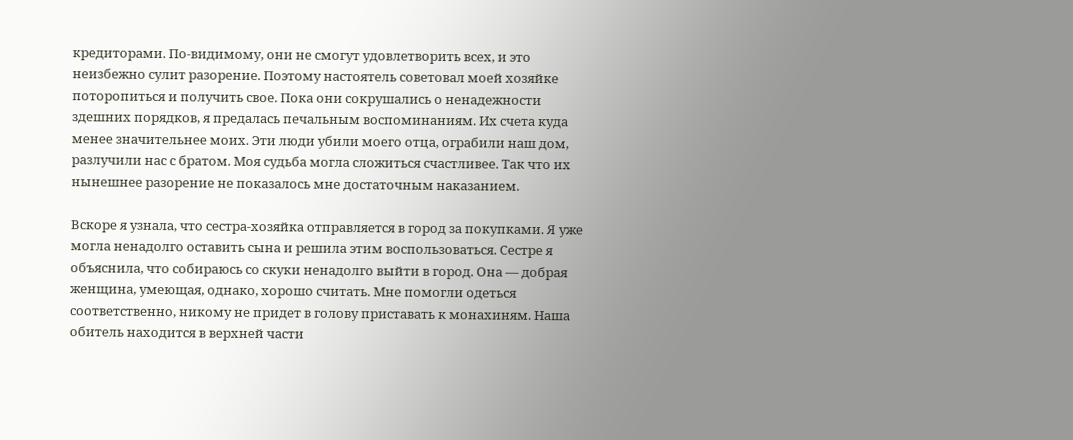кредиторами. По-видимому, они не смогут удовлетворить всех, и это неизбежно сулит разорение. Поэтому настоятель советовал моей хозяйке поторопиться и получить свое. Пока они сокрушались о ненадежности здешних порядков, я предалась печальным воспоминаниям. Их счета куда менее значительнее моих. Эти люди убили моего отца, ограбили наш дом, разлучили нас с братом. Моя судьба могла сложиться счастливее. Так что их нынешнее разорение не показалось мне достаточным наказанием.

Вскоре я узнала, что сестра-хозяйка отправляется в город за покупками. Я уже могла ненадолго оставить сына и решила этим воспользоваться. Сестре я объяснила, что собираюсь со скуки ненадолго выйти в город. Она — добрая женщина, умеющая, однако, хорошо считать. Мне помогли одеться соответственно, никому не придет в голову приставать к монахиням. Наша обитель находится в верхней части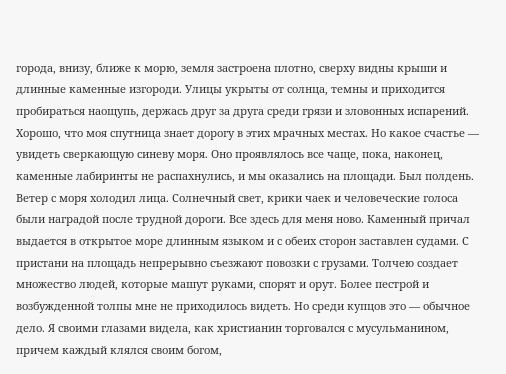города, внизу, ближе к морю, земля застроена плотно, сверху видны крыши и длинные каменные изгороди. Улицы укрыты от солнца, темны и приходится пробираться наощупь, держась друг за друга среди грязи и зловонных испарений. Хорошо, что моя спутница знает дорогу в этих мрачных местах. Но какое счастье — увидеть сверкающую синеву моря. Оно проявлялось все чаще, пока, наконец, каменные лабиринты не распахнулись, и мы оказались на площади. Был полдень. Ветер с моря холодил лица. Солнечный свет, крики чаек и человеческие голоса были наградой после трудной дороги. Все здесь для меня ново. Каменный причал выдается в открытое море длинным языком и с обеих сторон заставлен судами. С пристани на площадь непрерывно съезжают повозки с грузами. Толчею создает множество людей, которые машут руками, спорят и орут. Более пестрой и возбужденной толпы мне не приходилось видеть. Но среди купцов это — обычное дело. Я своими глазами видела, как христианин торговался с мусульманином, причем каждый клялся своим богом,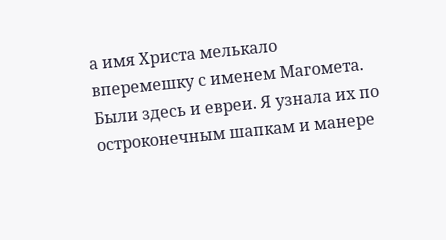а имя Христа мелькало вперемешку с именем Магомета. Были здесь и евреи. Я узнала их по остроконечным шапкам и манере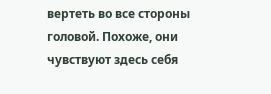вертеть во все стороны головой. Похоже, они чувствуют здесь себя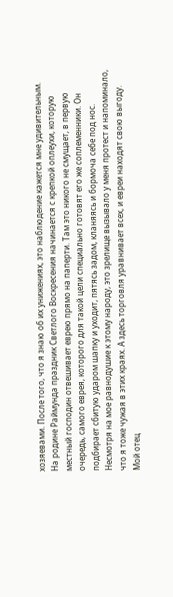хозяевами. После того, что я знаю об их унижениях, это наблюдение кажется мне удивительным. На родине Раймунда праздник Светлого Воскресения начинается с крепкой оплеухи, которую местный господин отвешивает еврею прямо на паперти. Там это никого не смущает, в первую очередь, самого еврея, которого для такой цели специально готовят его же соплеменники. Он подбирает сбитую ударом шапку и уходит, пятясь задом, кланяясь и бормоча себе под нос. Несмотря на мое равнодушие к этому народу, это зрелище вызывало у меня протест и напоминало, что я тоже чужая в этих краях. А здесь торговля уравнивает всех, и евреи находят свою выгоду. Мой отец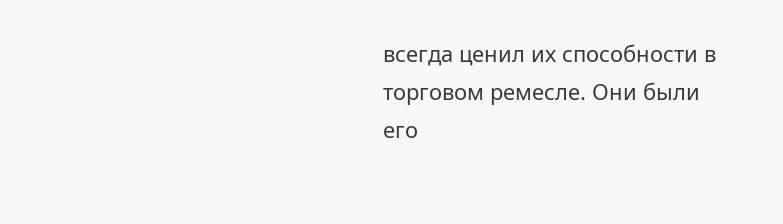всегда ценил их способности в торговом ремесле. Они были его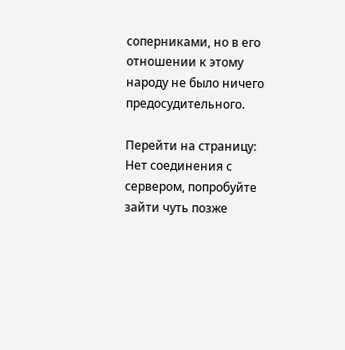соперниками, но в его отношении к этому народу не было ничего предосудительного.

Перейти на страницу:
Нет соединения с сервером, попробуйте зайти чуть позже